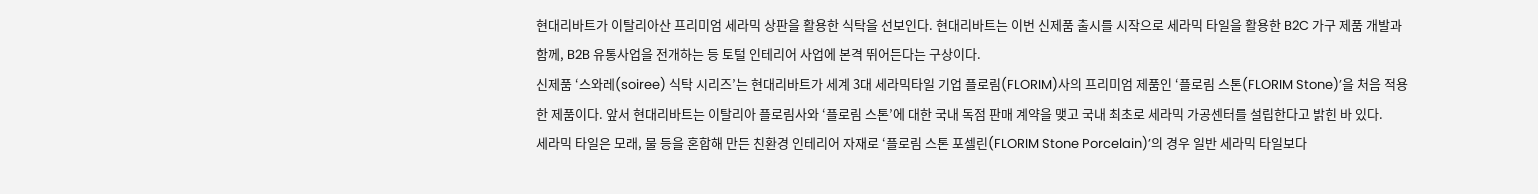현대리바트가 이탈리아산 프리미엄 세라믹 상판을 활용한 식탁을 선보인다. 현대리바트는 이번 신제품 출시를 시작으로 세라믹 타일을 활용한 B2C 가구 제품 개발과 함께, B2B 유통사업을 전개하는 등 토털 인테리어 사업에 본격 뛰어든다는 구상이다.
신제품 ‘스와레(soiree) 식탁 시리즈’는 현대리바트가 세계 3대 세라믹타일 기업 플로림(FLORIM)사의 프리미엄 제품인 ‘플로림 스톤(FLORIM Stone)’을 처음 적용한 제품이다. 앞서 현대리바트는 이탈리아 플로림사와 ‘플로림 스톤’에 대한 국내 독점 판매 계약을 맺고 국내 최초로 세라믹 가공센터를 설립한다고 밝힌 바 있다.
세라믹 타일은 모래, 물 등을 혼합해 만든 친환경 인테리어 자재로 ‘플로림 스톤 포셀린(FLORIM Stone Porcelain)’의 경우 일반 세라믹 타일보다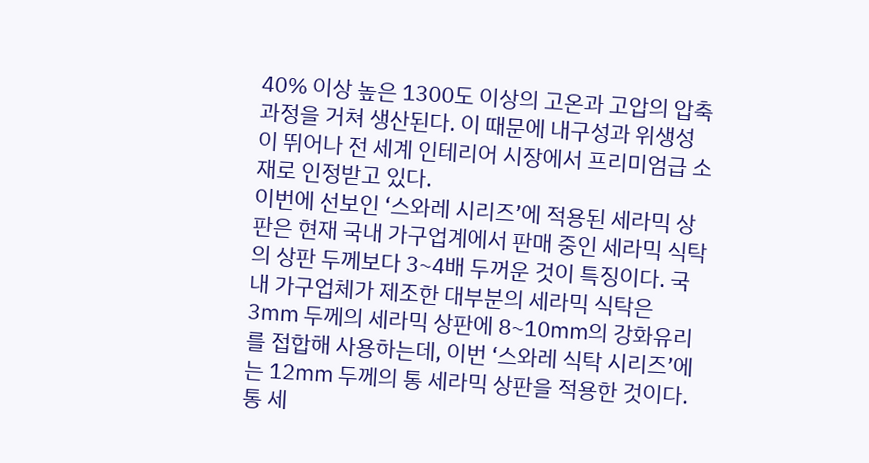40% 이상 높은 1300도 이상의 고온과 고압의 압축과정을 거쳐 생산된다. 이 때문에 내구성과 위생성이 뛰어나 전 세계 인테리어 시장에서 프리미엄급 소재로 인정받고 있다.
이번에 선보인 ‘스와레 시리즈’에 적용된 세라믹 상판은 현재 국내 가구업계에서 판매 중인 세라믹 식탁의 상판 두께보다 3~4배 두꺼운 것이 특징이다. 국내 가구업체가 제조한 대부분의 세라믹 식탁은 3㎜ 두께의 세라믹 상판에 8~10㎜의 강화유리를 접합해 사용하는데, 이번 ‘스와레 식탁 시리즈’에는 12㎜ 두께의 통 세라믹 상판을 적용한 것이다. 통 세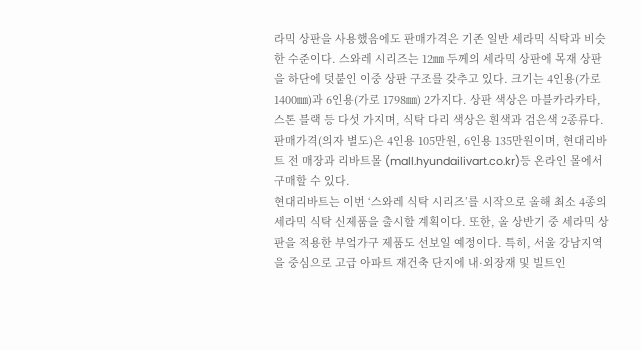라믹 상판을 사용했음에도 판매가격은 기존 일반 세라믹 식탁과 비슷한 수준이다. 스와레 시리즈는 12㎜ 두께의 세라믹 상판에 목재 상판을 하단에 덧붙인 이중 상판 구조를 갖추고 있다. 크기는 4인용(가로 1400㎜)과 6인용(가로 1798㎜) 2가지다. 상판 색상은 마블카라카타, 스톤 블랙 등 다섯 가지며, 식탁 다리 색상은 흰색과 검은색 2종류다. 판매가격(의자 별도)은 4인용 105만원, 6인용 135만원이며, 현대리바트 전 매장과 리바트몰 (mall.hyundailivart.co.kr)등 온라인 몰에서 구매할 수 있다.
현대리바트는 이번 ‘스와레 식탁 시리즈’를 시작으로 올해 최소 4종의 세라믹 식탁 신제품을 출시할 계획이다. 또한, 올 상반기 중 세라믹 상판을 적용한 부엌가구 제품도 선보일 예정이다. 특히, 서울 강남지역을 중심으로 고급 아파트 재건축 단지에 내·외장재 및 빌트인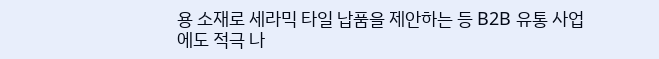용 소재로 세라믹 타일 납품을 제안하는 등 B2B 유통 사업에도 적극 나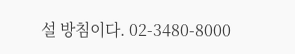설 방침이다. 02-3480-8000